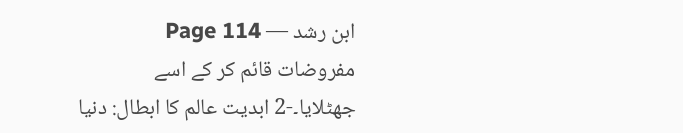ابن رشد — Page 114
مفروضات قائم کر کے اسے جھٹلایا۔-2 ابدیت عالم کا ابطال: دنیا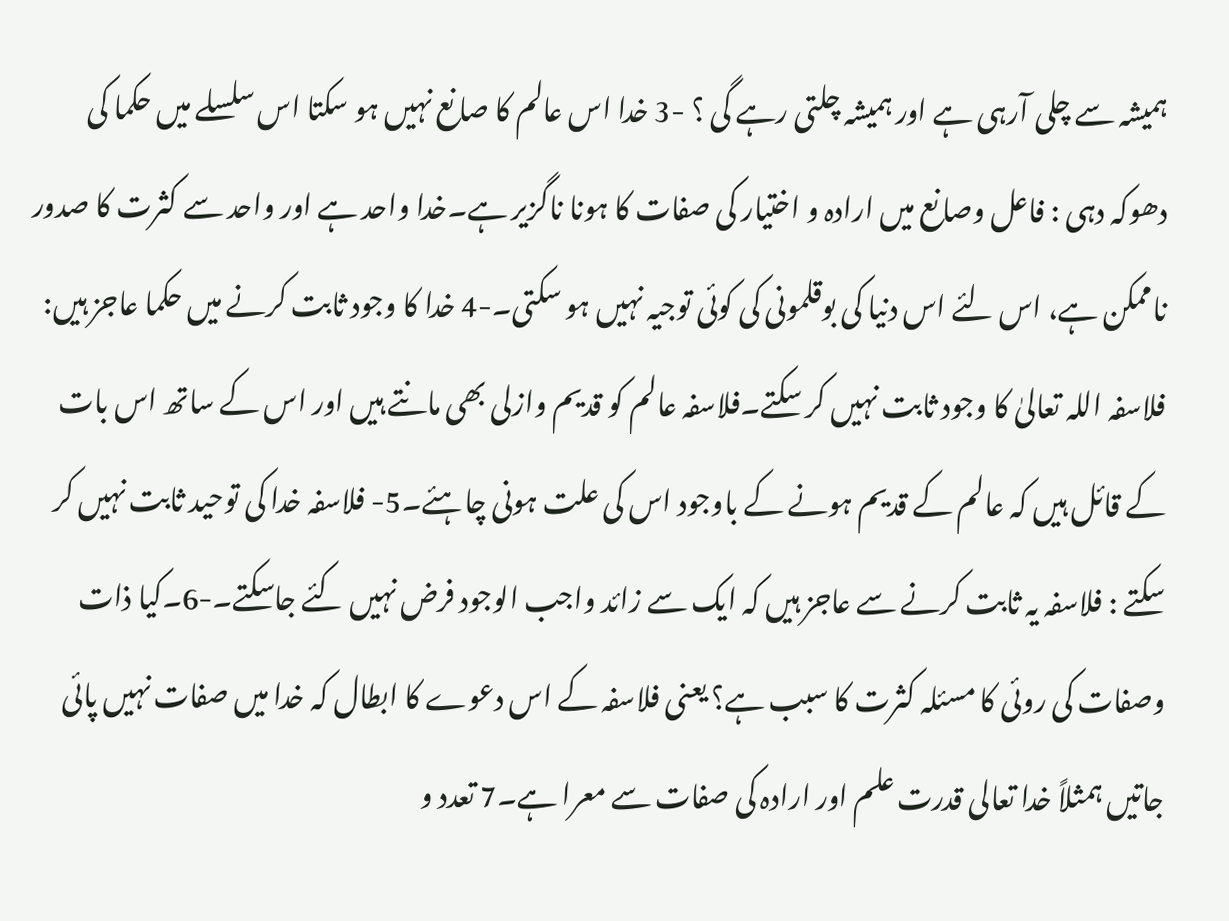ہمیشہ سے چلی آرہی ہے اور ہمیشہ چلتی رہے گی ؟ -3 خدا اس عالم کا صانع نہیں ہو سکتا اس سلسلے میں حکما کی دھوکہ دہی : فاعل وصانع میں ارادہ و اختیار کی صفات کا ہونا ناگزیر ہے۔خدا واحد ہے اور واحد سے کثرت کا صدور ناممکن ہے، اس لئے اس دنیا کی بوقلمونی کی کوئی توجیہ نہیں ہو سکتی۔-4 خدا کا وجود ثابت کرنے میں حکما عاجز ہیں: فلاسفہ اللہ تعالیٰ کا وجود ثابت نہیں کر سکتے۔فلاسفہ عالم کو قدیم وازلی بھی مانتے ہیں اور اس کے ساتھ اس بات کے قائل ہیں کہ عالم کے قدیم ہونے کے باوجود اس کی علت ہونی چاہئے۔5- فلاسفہ خدا کی توحید ثابت نہیں کر سکتے : فلاسفہ یہ ثابت کرنے سے عاجز ہیں کہ ایک سے زائد واجب الوجود فرض نہیں کئے جاسکتے۔-6۔کیا ذات وصفات کی روئی کا مسئلہ کثرت کا سبب ہے؟ یعنی فلاسفہ کے اس دعوے کا ابطال کہ خدا میں صفات نہیں پائی جاتیں ہمثلاً خدا تعالی قدرت علم اور ارادہ کی صفات سے معرا ہے۔7 تعدد و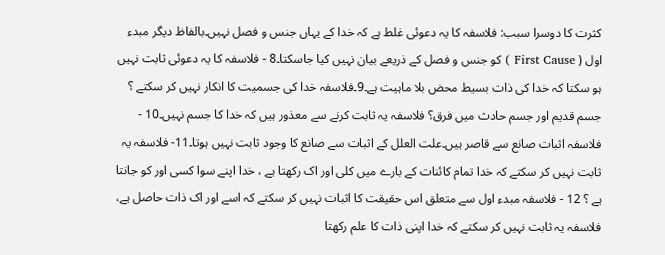کثرت کا دوسرا سبب: فلاسفہ کا یہ دعوئی غلط ہے کہ خدا کے یہاں جنس و فصل نہیں۔بالفاظ دیگر مبدء اول ( First Cause ) کو جنس و فصل کے ذریعے بیان نہیں کیا جاسکتا۔8 - فلاسفہ کا یہ دعوئی ثابت نہیں ہو سکتا کہ خدا کی ذات بسیط محض بلا ماہیت ہے۔9۔فلاسفہ خدا کی جسمیت کا انکار نہیں کر سکتے ؟ جسم قدیم اور جسم حادث میں فرق؟ فلاسفہ یہ ثابت کرنے سے معذور ہیں کہ خدا کا جسم نہیں۔10 - فلاسفہ اثبات صانع سے قاصر ہیں۔علت العلل کے اثبات سے صانع کا وجود ثابت نہیں ہوتا۔11- فلاسفہ یہ ثابت نہیں کر سکتے کہ خدا تمام کائنات کے بارے میں کلی اور اک رکھتا ہے ، خدا اپنے سوا کسی اور کو جانتا ہے ؟ 12 - فلاسفہ مبدء اول سے متعلق اس حقیقت کا اثبات نہیں کر سکتے کہ اسے اور اک ذات حاصل ہے، فلاسفہ یہ ثابت نہیں کر سکتے کہ خدا اپنی ذات کا علم رکھتا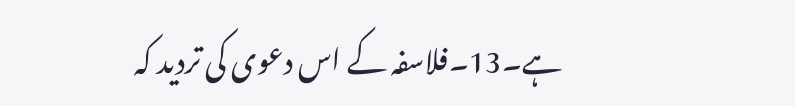ہے۔13۔فلاسفہ کے اس دعوی کی تردید کہ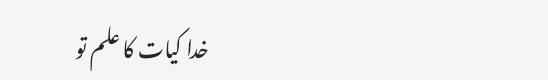خدا کیات کا علم تو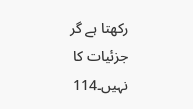رکھتا ہے گر جزئیات کا نہیں۔114